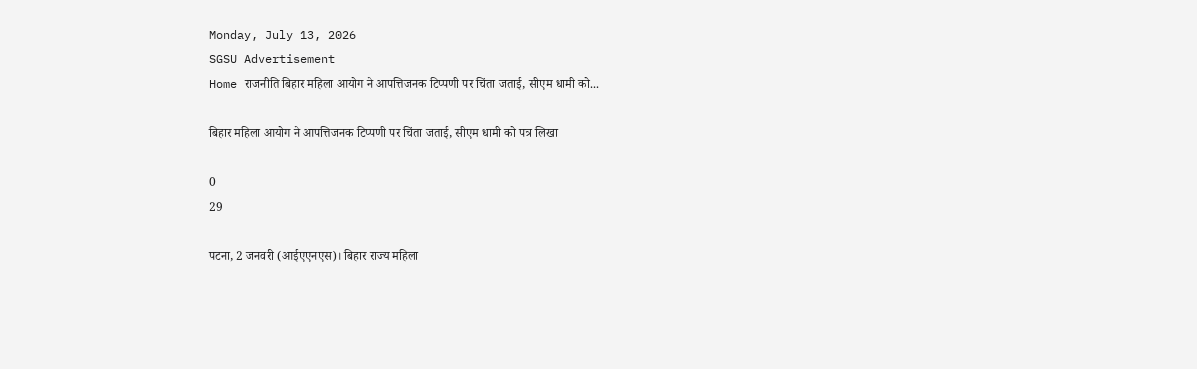Monday, July 13, 2026
SGSU Advertisement
Home राजनीति बिहार महिला आयोग ने आपत्तिजनक टिप्पणी पर चिंता जताई, सीएम धामी को...

बिहार महिला आयोग ने आपत्तिजनक टिप्पणी पर चिंता जताई, सीएम धामी को पत्र लिखा

0
29

पटना, 2 जनवरी (आईएएनएस)। बिहार राज्य महिला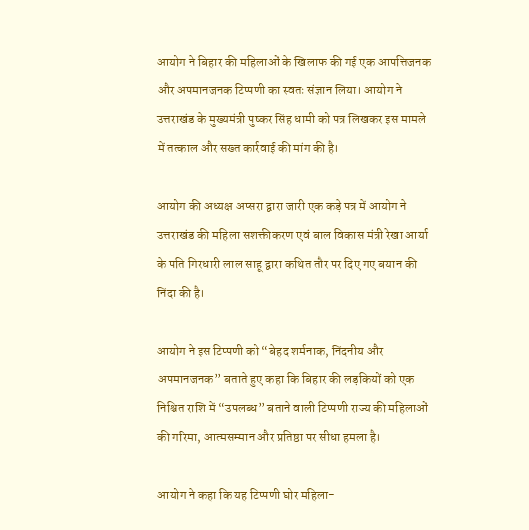आयोग ने बिहार की महिलाओं के खिलाफ की गई एक आपत्तिजनक और अपमानजनक टिप्पणी का स्वतः संज्ञान लिया। आयोग ने उत्तराखंड के मुख्यमंत्री पुष्कर सिंह धामी को पत्र लिखकर इस मामले में तत्काल और सख्त कार्रवाई की मांग की है।

आयोग की अध्यक्ष अप्सरा द्वारा जारी एक कड़े पत्र में आयोग ने उत्तराखंड की महिला सशक्तीकरण एवं बाल विकास मंत्री रेखा आर्या के पति गिरधारी लाल साहू द्वारा कथित तौर पर दिए गए बयान की निंदा की है।

आयोग ने इस टिप्पणी को “बेहद शर्मनाक, निंदनीय और अपमानजनक” बताते हुए कहा कि बिहार की लड़कियों को एक निश्चित राशि में “उपलब्ध” बताने वाली टिप्पणी राज्य की महिलाओं की गरिमा, आत्मसम्मान और प्रतिष्ठा पर सीधा हमला है।

आयोग ने कहा कि यह टिप्पणी घोर महिला-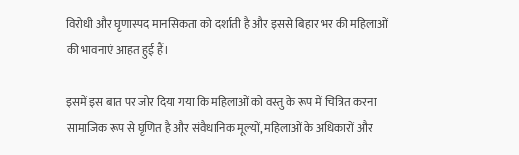विरोधी और घृणास्पद मानसिकता को दर्शाती है और इससे बिहार भर की महिलाओं की भावनाएं आहत हुई हैं।

इसमें इस बात पर जोर दिया गया कि महिलाओं को वस्तु के रूप में चित्रित करना सामाजिक रूप से घृणित है और संवैधानिक मूल्यों, महिलाओं के अधिकारों और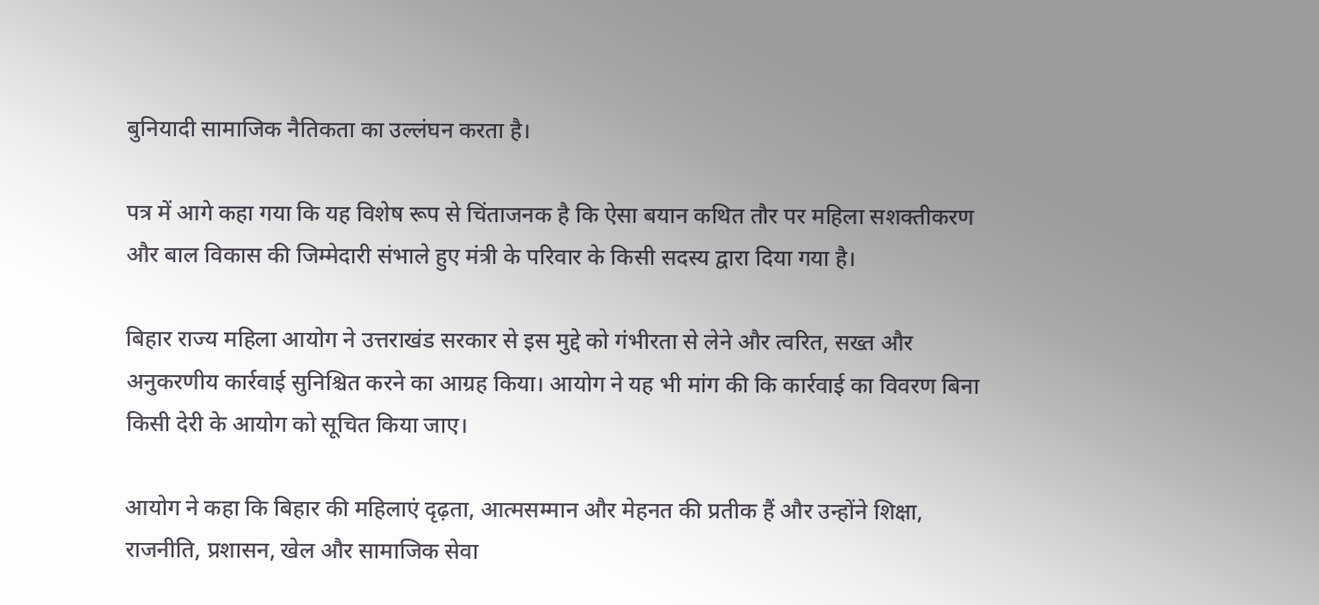बुनियादी सामाजिक नैतिकता का उल्लंघन करता है।

पत्र में आगे कहा गया कि यह विशेष रूप से चिंताजनक है कि ऐसा बयान कथित तौर पर महिला सशक्तीकरण और बाल विकास की जिम्मेदारी संभाले हुए मंत्री के परिवार के किसी सदस्य द्वारा दिया गया है।

बिहार राज्य महिला आयोग ने उत्तराखंड सरकार से इस मुद्दे को गंभीरता से लेने और त्वरित, सख्त और अनुकरणीय कार्रवाई सुनिश्चित करने का आग्रह किया। आयोग ने यह भी मांग की कि कार्रवाई का विवरण बिना किसी देरी के आयोग को सूचित किया जाए।

आयोग ने कहा कि बिहार की महिलाएं दृढ़ता, आत्मसम्मान और मेहनत की प्रतीक हैं और उन्होंने शिक्षा, राजनीति, प्रशासन, खेल और सामाजिक सेवा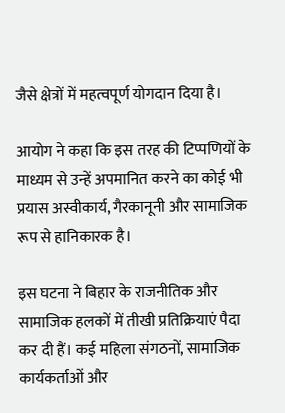जैसे क्षेत्रों में महत्वपूर्ण योगदान दिया है।

आयोग ने कहा कि इस तरह की टिप्पणियों के माध्यम से उन्हें अपमानित करने का कोई भी प्रयास अस्वीकार्य, गैरकानूनी और सामाजिक रूप से हानिकारक है।

इस घटना ने बिहार के राजनीतिक और सामाजिक हलकों में तीखी प्रतिक्रियाएं पैदा कर दी हैं। कई महिला संगठनों, सामाजिक कार्यकर्ताओं और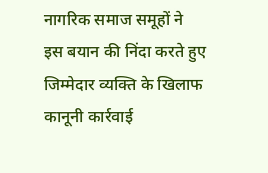नागरिक समाज समूहों ने इस बयान की निंदा करते हुए जिम्मेदार व्यक्ति के खिलाफ कानूनी कार्रवाई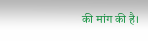की मांग की है।